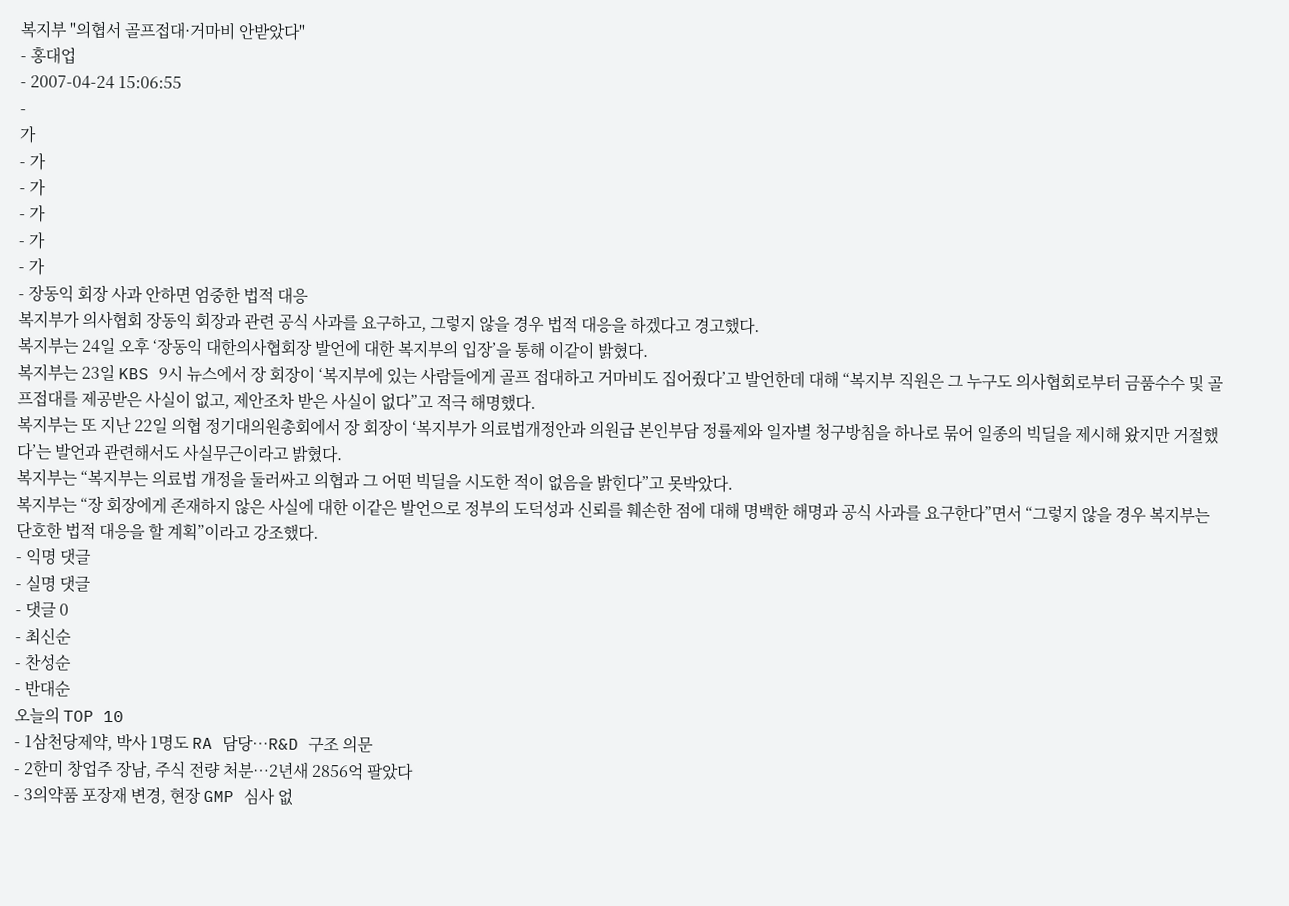복지부 "의협서 골프접대·거마비 안받았다"
- 홍대업
- 2007-04-24 15:06:55
-
가
- 가
- 가
- 가
- 가
- 가
- 장동익 회장 사과 안하면 엄중한 법적 대응
복지부가 의사협회 장동익 회장과 관련 공식 사과를 요구하고, 그렇지 않을 경우 법적 대응을 하겠다고 경고했다.
복지부는 24일 오후 ‘장동익 대한의사협회장 발언에 대한 복지부의 입장’을 통해 이같이 밝혔다.
복지부는 23일 KBS 9시 뉴스에서 장 회장이 ‘복지부에 있는 사람들에게 골프 접대하고 거마비도 집어줬다’고 발언한데 대해 “복지부 직원은 그 누구도 의사협회로부터 금품수수 및 골프접대를 제공받은 사실이 없고, 제안조차 받은 사실이 없다”고 적극 해명했다.
복지부는 또 지난 22일 의협 정기대의원총회에서 장 회장이 ‘복지부가 의료법개정안과 의원급 본인부담 정률제와 일자별 청구방침을 하나로 묶어 일종의 빅딜을 제시해 왔지만 거절했다’는 발언과 관련해서도 사실무근이라고 밝혔다.
복지부는 “복지부는 의료법 개정을 둘러싸고 의협과 그 어떤 빅딜을 시도한 적이 없음을 밝힌다”고 못박았다.
복지부는 “장 회장에게 존재하지 않은 사실에 대한 이같은 발언으로 정부의 도덕성과 신뢰를 훼손한 점에 대해 명백한 해명과 공식 사과를 요구한다”면서 “그렇지 않을 경우 복지부는 단호한 법적 대응을 할 계획”이라고 강조했다.
- 익명 댓글
- 실명 댓글
- 댓글 0
- 최신순
- 찬성순
- 반대순
오늘의 TOP 10
- 1삼천당제약, 박사 1명도 RA 담당…R&D 구조 의문
- 2한미 창업주 장남, 주식 전량 처분…2년새 2856억 팔았다
- 3의약품 포장재 변경, 현장 GMP 심사 없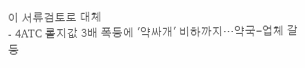이 서류검토로 대체
- 4ATC 롤지값 3배 폭등에 '약싸개' 비하까지…약국-업체 갈등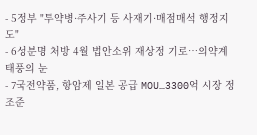- 5정부 "투약병·주사기 등 사재기·매점매석 행정지도"
- 6성분명 처방 4월 법안소위 재상정 기로…의약계 태풍의 눈
- 7국전약품, 항암제 일본 공급 MOU…3300억 시장 정조준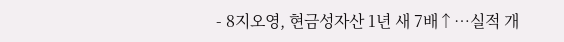- 8지오영, 현금성자산 1년 새 7배↑…실적 개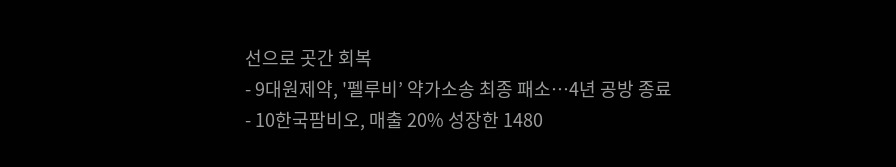선으로 곳간 회복
- 9대원제약, '펠루비’ 약가소송 최종 패소…4년 공방 종료
- 10한국팜비오, 매출 20% 성장한 1480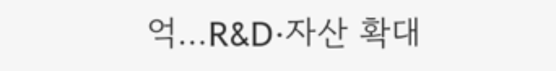억…R&D·자산 확대